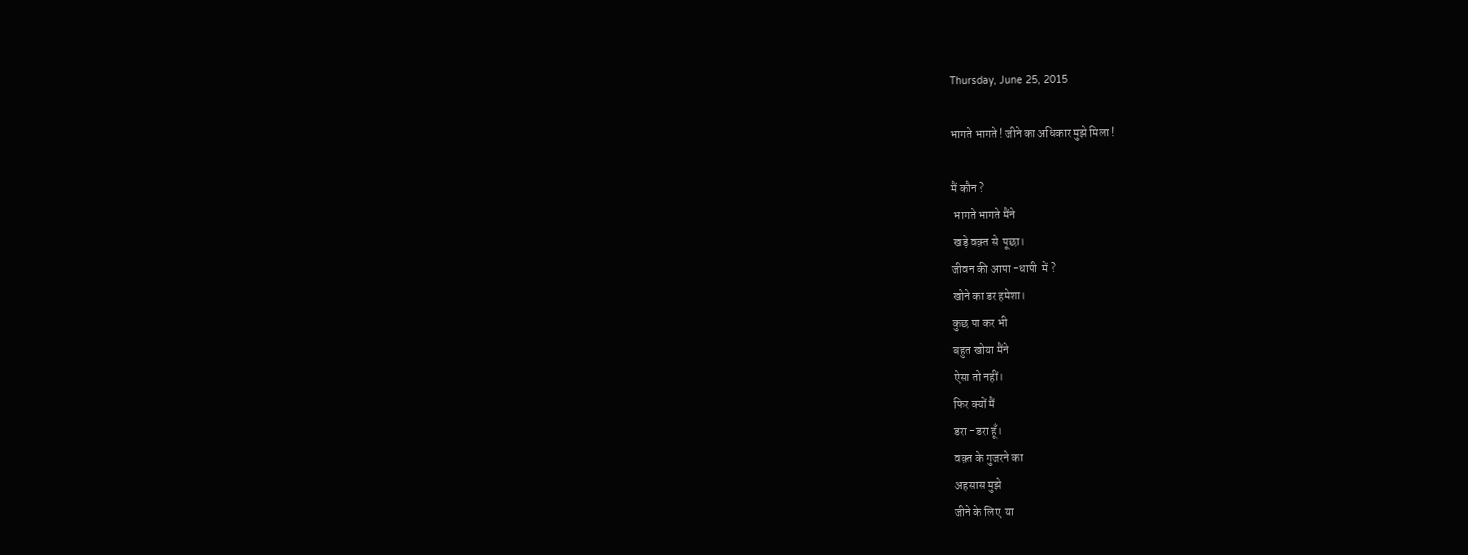Thursday, June 25, 2015

भागते भागते ! जीने का अधिकार मुझे मिला !

मैं कौन ?
 भागते भागते मैंने
 खड़े वक़्त से  पूछा।
जीवन की आपा -धापी  में ?
खोने का डर हमेशा।
कुछ पा कर भी
बहुत खोया मैंने
ऐसा तो नहीं।
फिर क्यों मैं
डरा -डरा हूँ।
वक़्त के गुजरने का
अहसास मुझे
जीने के लिए  या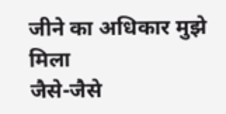जीने का अधिकार मुझे
मिला
जैसे-जैसे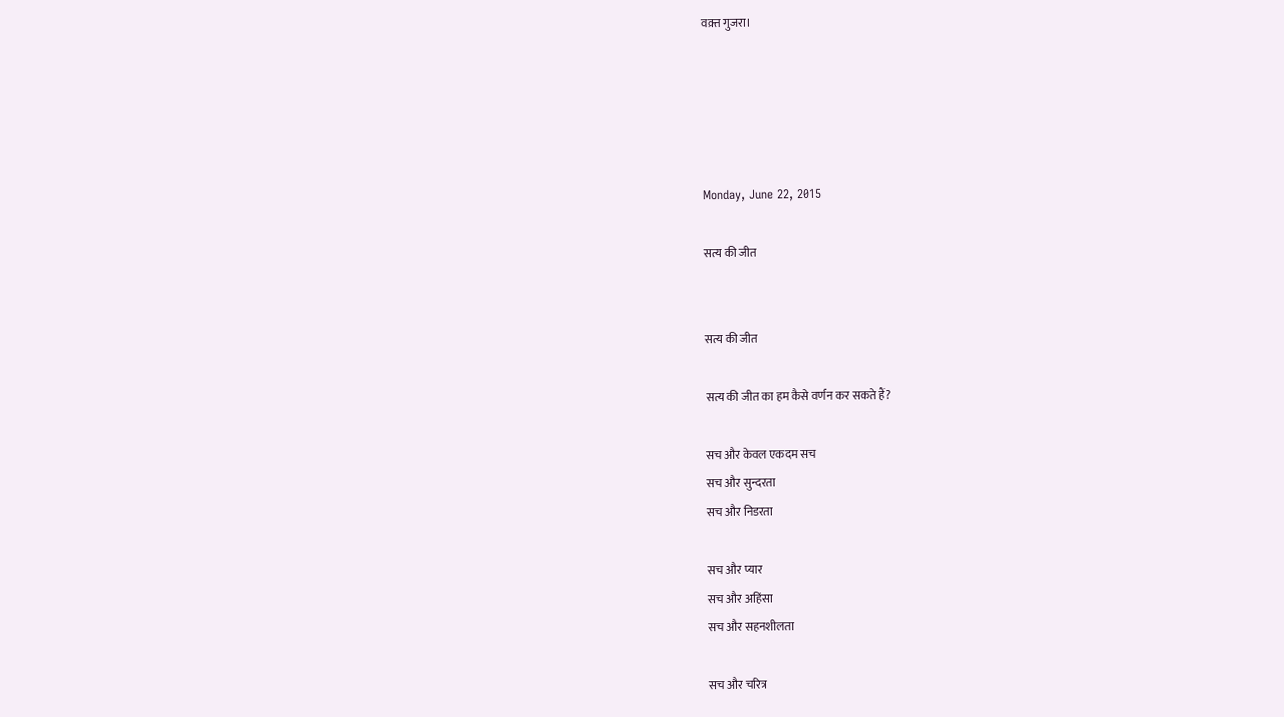वक़्त गुजरा।





Monday, June 22, 2015

सत्य की जीत


सत्य की जीत

सत्य की जीत का हम कैसे वर्णन कर सकते हैं?

सच और केवल एकदम सच
सच और सुन्दरता
सच और निडरता

सच और प्यार
सच और अहिंसा
सच और सहनशीलता

सच और चरित्र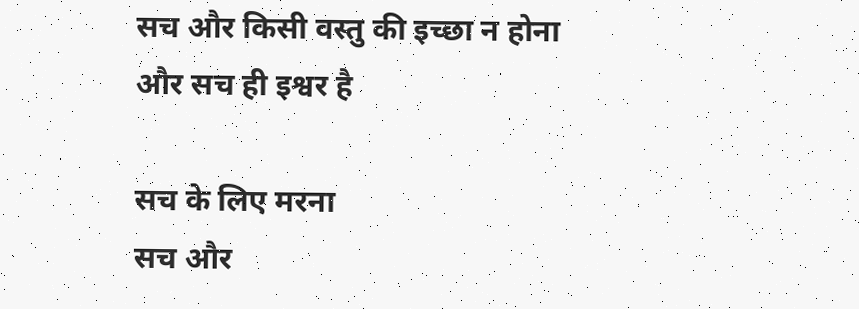सच और किसी वस्तु की इच्छा न होना
और सच ही इश्वर है

सच के लिए मरना
सच और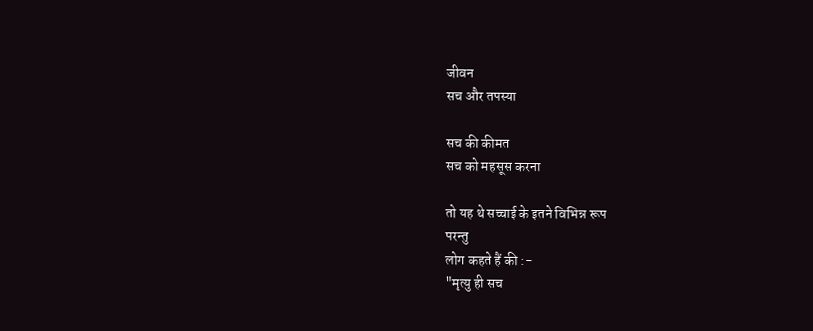जीवन
सच और तपस्या

सच की कीमत
सच को महसूस करना

तो यह थे सच्चाई के इतने विभिन्न रूप
परन्तु
लोग कहते हैं की :-
"मृत्यु ही सच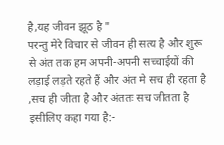है,यह जीवन झूठ है "
परन्तु मेरे विचार से जीवन ही सत्य है और शुरू से अंत तक हम अपनी-अपनी सच्चाईयों की लड़ाई लड़ते रहते हैं और अंत मे सच ही रहता है ,सच ही जीता है और अंततः सच जीतता है
इसीलिए कहा गया है:-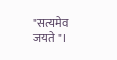"सत्यमेव जयते "।